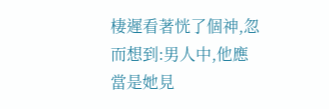棲遲看著恍了個神,忽而想到:男人中,他應當是她見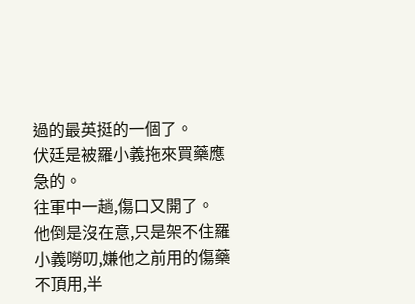過的最英挺的一個了。
伏廷是被羅小義拖來買藥應急的。
往軍中一趟,傷口又開了。
他倒是沒在意,只是架不住羅小義嘮叨,嫌他之前用的傷藥不頂用,半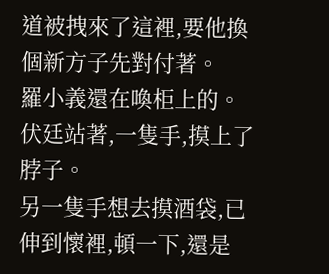道被拽來了這裡,要他換個新方子先對付著。
羅小義還在喚柜上的。
伏廷站著,一隻手,摸上了脖子。
另一隻手想去摸酒袋,已伸到懷裡,頓一下,還是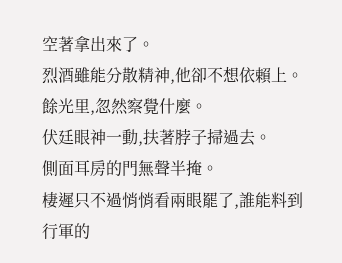空著拿出來了。
烈酒雖能分散精神,他卻不想依賴上。
餘光里,忽然察覺什麼。
伏廷眼神一動,扶著脖子掃過去。
側面耳房的門無聲半掩。
棲遲只不過悄悄看兩眼罷了,誰能料到行軍的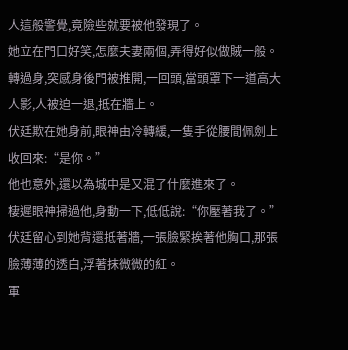人這般警覺,竟險些就要被他發現了。
她立在門口好笑,怎麼夫妻兩個,弄得好似做賊一般。
轉過身,突感身後門被推開,一回頭,當頭罩下一道高大人影,人被迫一退,抵在牆上。
伏廷欺在她身前,眼神由冷轉緩,一隻手從腰間佩劍上收回來:“是你。”
他也意外,還以為城中是又混了什麼進來了。
棲遲眼神掃過他,身動一下,低低說:“你壓著我了。”
伏廷留心到她背還抵著牆,一張臉緊挨著他胸口,那張臉薄薄的透白,浮著抹微微的紅。
軍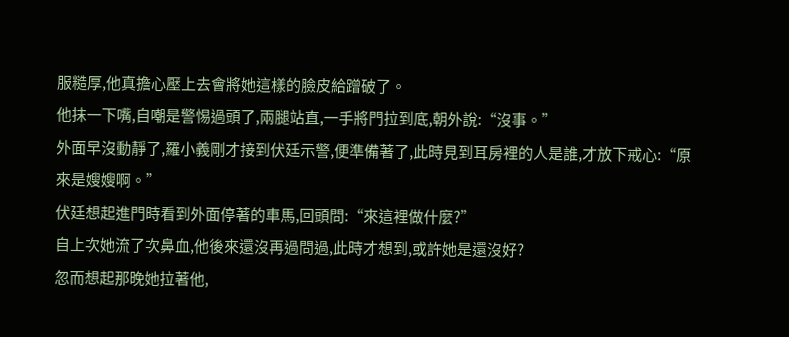服糙厚,他真擔心壓上去會將她這樣的臉皮給蹭破了。
他抹一下嘴,自嘲是警惕過頭了,兩腿站直,一手將門拉到底,朝外說:“沒事。”
外面早沒動靜了,羅小義剛才接到伏廷示警,便準備著了,此時見到耳房裡的人是誰,才放下戒心:“原來是嫂嫂啊。”
伏廷想起進門時看到外面停著的車馬,回頭問:“來這裡做什麼?”
自上次她流了次鼻血,他後來還沒再過問過,此時才想到,或許她是還沒好?
忽而想起那晚她拉著他,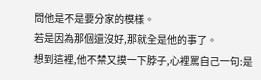問他是不是要分家的模樣。
若是因為那個還沒好,那就全是他的事了。
想到這裡,他不禁又摸一下脖子,心裡罵自己一句:是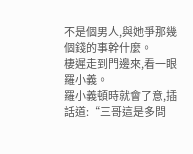不是個男人,與她爭那幾個錢的事幹什麼。
棲遲走到門邊來,看一眼羅小義。
羅小義頓時就會了意,插話道:“三哥這是多問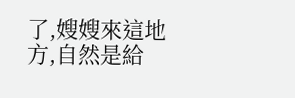了,嫂嫂來這地方,自然是給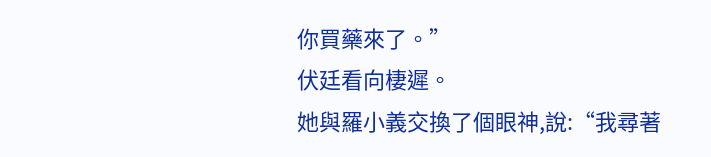你買藥來了。”
伏廷看向棲遲。
她與羅小義交換了個眼神,說:“我尋著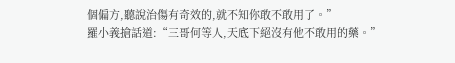個偏方,聽說治傷有奇效的,就不知你敢不敢用了。”
羅小義搶話道:“三哥何等人,天底下絕沒有他不敢用的藥。”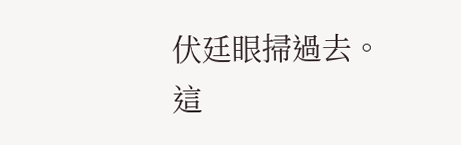伏廷眼掃過去。
這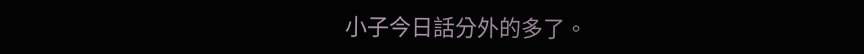小子今日話分外的多了。